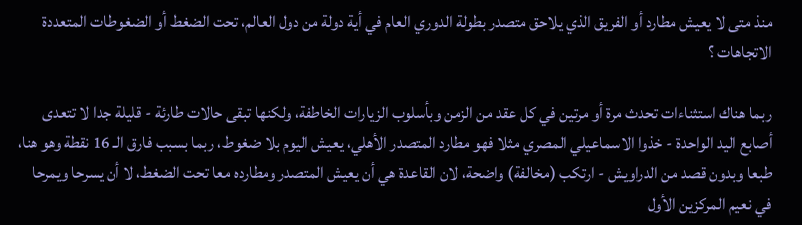منذ متى لا يعيش مطارد أو الفريق الذي يلاحق متصدر بطولة الدوري العام في أية دولة من دول العالم، تحت الضغط أو الضغوطات المتعددة الاتجاهات ؟

ربما هناك استثناءات تحدث مرة أو مرتين في كل عقد من الزمن وبأسلوب الزيارات الخاطفة، ولكنها تبقى حالات طارئة - قليلة جدا لا تتعدى أصابع اليد الواحدة - خذوا الاسماعيلي المصري مثلا فهو مطارد المتصدر الأهلي، يعيش اليوم بلا ضغوط، ربما بسبب فارق الـ 16 نقطة وهو هنا، طبعا وبدون قصد من الدراويش - ارتكب (مخالفة) واضحة، لان القاعدة هي أن يعيش المتصدر ومطارده معا تحت الضغط، لا أن يسرحا ويمرحا في نعيم المركزين الأول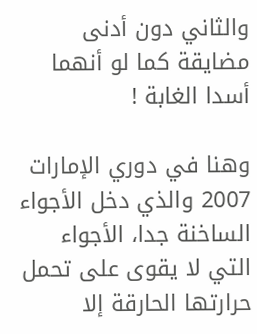والثاني دون أدنى مضايقة كما لو أنهما أسدا الغابة !

وهنا في دوري الإمارات 2007 والذي دخل الأجواء الساخنة جدا، الأجواء التي لا يقوى على تحمل حرارتها الحارقة إلا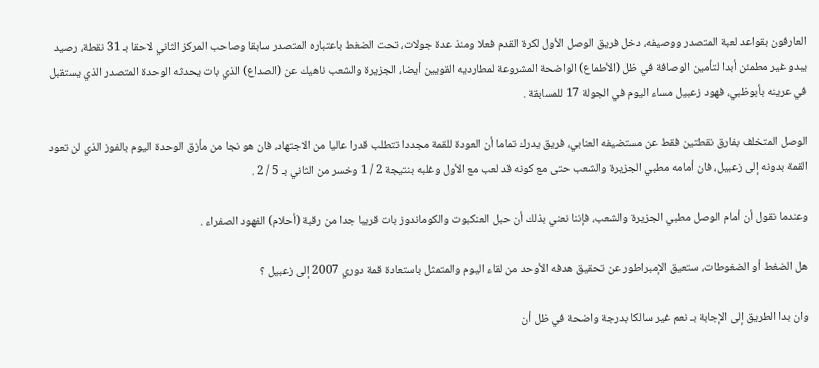العارفون بقواعد لعبة المتصدر ووصيفه، دخل فريق الوصل الأول لكرة القدم فعلا ومنذ عدة جولات، تحت الضغط باعتباره المتصدر سابقا وصاحب المركز الثاني لاحقا بـ 31 نقطة، رصيد يبدو غير مطمئن أبدا لتأمين الوصافة في ظل (الأطماع) الواضحة المشروعة لمطارديه القويين أيضا، الجزيرة والشعب ناهيك عن (الصداع) الذي بات يحدثه الوحدة المتصدر الذي يستقبل في عرينه بأبوظبي، فهود زعبيل مساء اليوم في الجولة 17 للمسابقة .

الوصل المتخلف بفارق نقطتين فقط عن مستضيفه العنابي، فريق يدرك تماما أن العودة للقمة مجددا تتطلب قدرا عاليا من الاجتهاد، فان هو نجا من مأزق الوحدة اليوم بالفوز الذي لن تعود القمة بدونه إلى زعبيل، فان أمامه مطبي الجزيرة والشعب حتى مع كونه قد لعب مع الأول وغلبه بنتيجة 2 / 1 وخسر من الثاني بـ 5 / 2 .

وعندما نقول أن أمام الوصل مطبي الجزيرة والشعب، فإننا نعني بذلك أن حبل العنكبوت والكوماندوز بات قريبا جدا من رقبة (أحلام) الفهود الصفراء .

هل الضغط أو الضغوطات، ستعيق الإمبراطور عن تحقيق هدفه الأوحد من لقاء اليوم والمتمثل باستعادة قمة دوري 2007 إلى زعبيل ؟

وان بدا الطريق إلى الإجابة بـ نعم غير سالكا بدرجة واضحة في ظل أن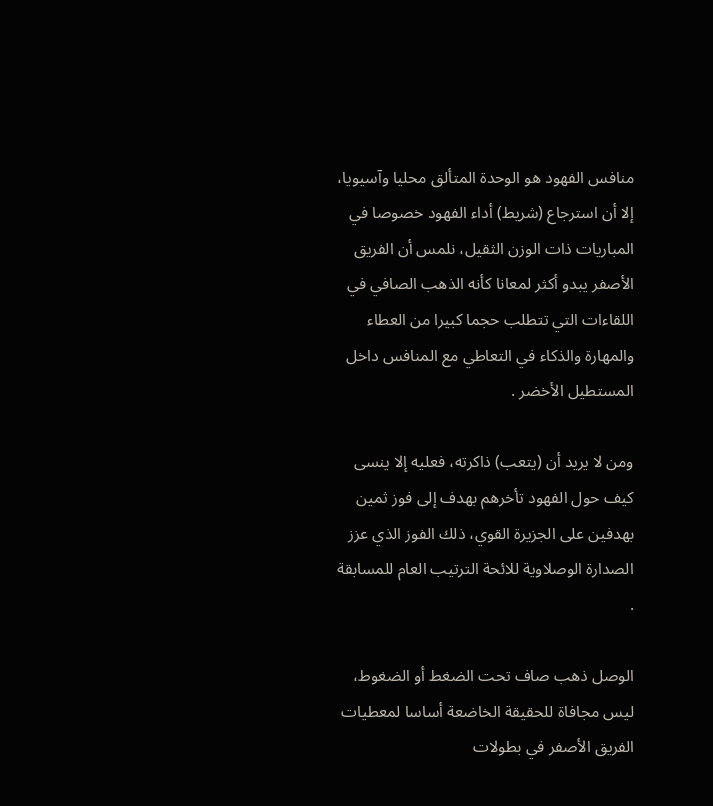منافس الفهود هو الوحدة المتألق محليا وآسيويا، إلا أن استرجاع (شريط) أداء الفهود خصوصا في المباريات ذات الوزن الثقيل، نلمس أن الفريق الأصفر يبدو أكثر لمعانا كأنه الذهب الصافي في اللقاءات التي تتطلب حجما كبيرا من العطاء والمهارة والذكاء في التعاطي مع المنافس داخل المستطيل الأخضر .

ومن لا يريد أن (يتعب) ذاكرته، فعليه إلا ينسى كيف حول الفهود تأخرهم بهدف إلى فوز ثمين بهدفين على الجزيرة القوي، ذلك الفوز الذي عزز الصدارة الوصلاوية للائحة الترتيب العام للمسابقة .

الوصل ذهب صاف تحت الضغط أو الضغوط، ليس مجافاة للحقيقة الخاضعة أساسا لمعطيات الفريق الأصفر في بطولات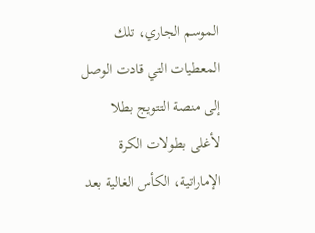الموسم الجاري، تلك المعطيات التي قادت الوصل إلى منصة التتويج بطلا لأغلى بطولات الكرة الإماراتية، الكأس الغالية بعد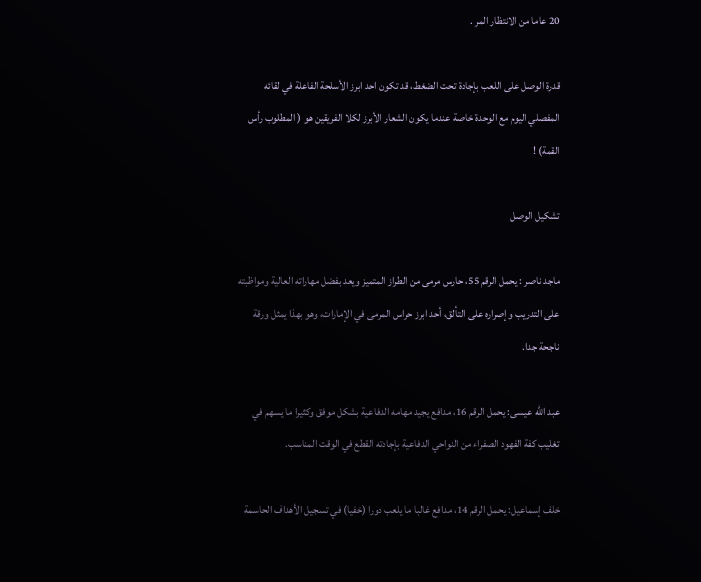20 عاما من الانتظار المر .

قدرة الوصل على اللعب بإجادة تحت الضغط، قد تكون احد ابرز الأسلحة الفاعلة في لقائه المفصلي اليوم مع الوحدة خاصة عندما يكون الشعار الأبرز لكلا الفريقين هو ( المطلوب رأس القمة) !

تشكيل الوصل

ماجد ناصر : يحمل الرقم 55، حارس مرمى من الطراز المتميز ويعد بفضل مهاراته العالية ومواظبته على التدريب وإصراره على التألق، أحد ابرز حراس المرمى في الإمارات، وهو بهذا يمثل ورقة ناجحة جدا.

عبد الله عيسى: يحمل الرقم 16، مدافع يجيد مهامه الدفاعية بشكل موفق وكثيرا ما يسهم في تغليب كفة الفهود الصفراء من النواحي الدفاعية بإجادته القطع في الوقت المناسب.

خلف إسماعيل: يحمل الرقم 14، مدافع غالبا ما يلعب دورا (خفيا) في تسجيل الأهداف الحاسمة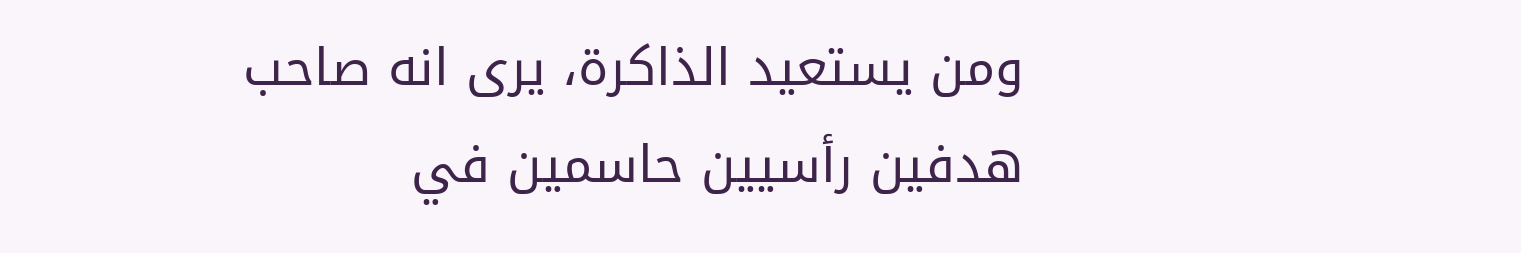ومن يستعيد الذاكرة، يرى انه صاحب هدفين رأسيين حاسمين في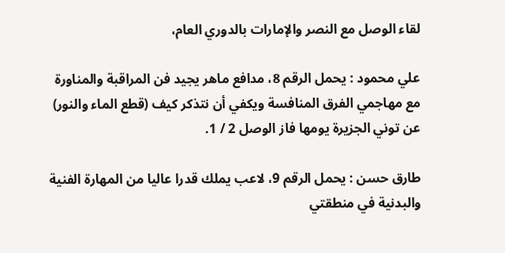لقاء الوصل مع النصر والإمارات بالدوري العام،

علي محمود : يحمل الرقم 8، مدافع ماهر يجيد فن المراقبة والمناورة مع مهاجمي الفرق المنافسة ويكفي أن نتذكر كيف (قطع الماء والنور) عن توني الجزيرة يومها فاز الوصل 2 / 1.

طارق حسن : يحمل الرقم 9، لاعب يملك قدرا عاليا من المهارة الفنية والبدنية في منطقتي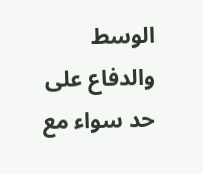الوسط والدفاع على حد سواء مع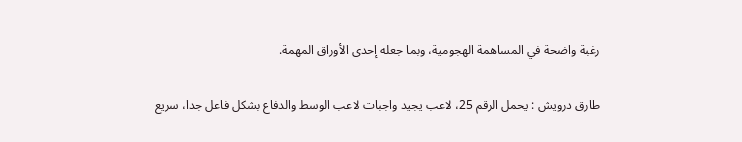رغبة واضحة في المساهمة الهجومية، وبما جعله إحدى الأوراق المهمة.

طارق درويش : يحمل الرقم 25، لاعب يجيد واجبات لاعب الوسط والدفاع بشكل فاعل جدا، سريع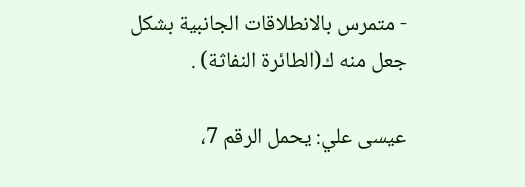- متمرس بالانطلاقات الجانبية بشكل جعل منه ك(الطائرة النفاثة) .

عيسى علي: يحمل الرقم 7،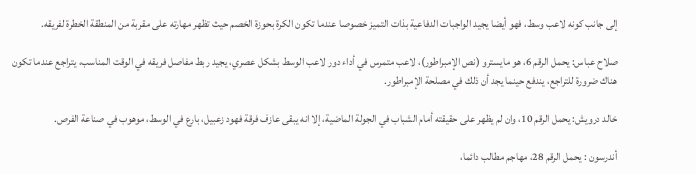إلى جانب كونه لاعب وسط، فهو أيضا يجيد الواجبات الدفاعية بذات التميز خصوصا عندما تكون الكرة بحوزة الخصم حيث تظهر مهارته على مقربة من المنطقة الخطرة لفريقه.

صلاح عباس: يحمل الرقم 6، هو مايسترو (نص الإمبراطور)، لاعب متمرس في أداء دور لاعب الوسط بشكل عصري، يجيد ربط مفاصل فريقه في الوقت المناسب، يتراجع عندما تكون هناك ضرورة للتراجع، يندفع حينما يجد أن ذلك في مصلحة الإمبراطور.

خالد درويش: يحمل الرقم 10، وان لم يظهر على حقيقته أمام الشباب في الجولة الماضية، إلا انه يبقى عازف فرقة فهود زعبيل، بارع في الوسط، موهوب في صناعة الفرص.

أندرسون : يحمل الرقم 28، مهاجم مطالب دائما،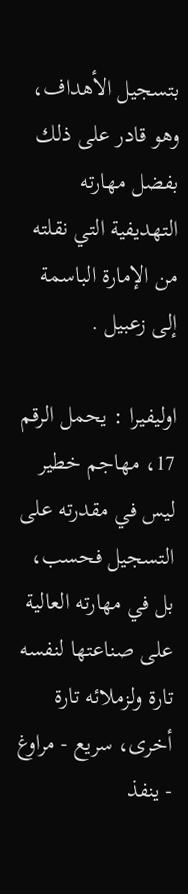بتسجيل الأهداف، وهو قادر على ذلك بفضل مهارته التهديفية التي نقلته من الإمارة الباسمة إلى زعبيل .

اوليفيرا : يحمل الرقم 17، مهاجم خطير ليس في مقدرته على التسجيل فحسب، بل في مهارته العالية على صناعتها لنفسه تارة ولزملائه تارة أخرى، سريع - مراوغ - ينفذ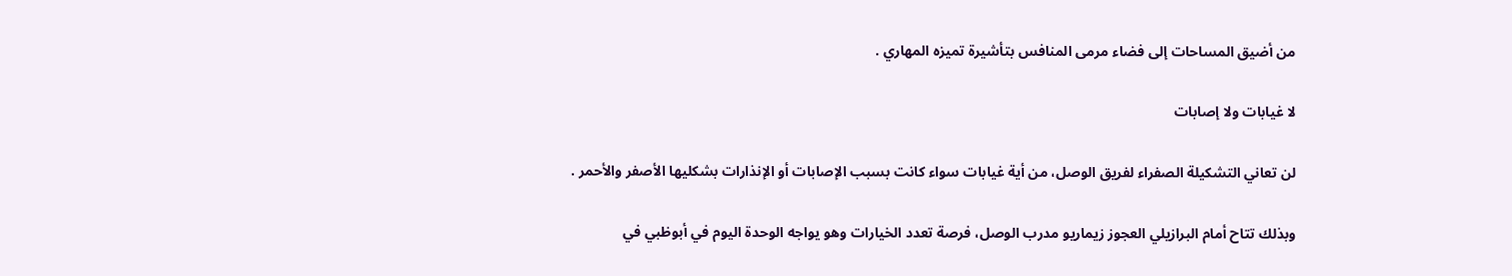من أضيق المساحات إلى فضاء مرمى المنافس بتأشيرة تميزه المهاري .

لا غيابات ولا إصابات

لن تعاني التشكيلة الصفراء لفريق الوصل، من أية غيابات سواء كانت بسبب الإصابات أو الإنذارات بشكليها الأصفر والأحمر .

وبذلك تتاح أمام البرازيلي العجوز زيماريو مدرب الوصل، فرصة تعدد الخيارات وهو يواجه الوحدة اليوم في أبوظبي في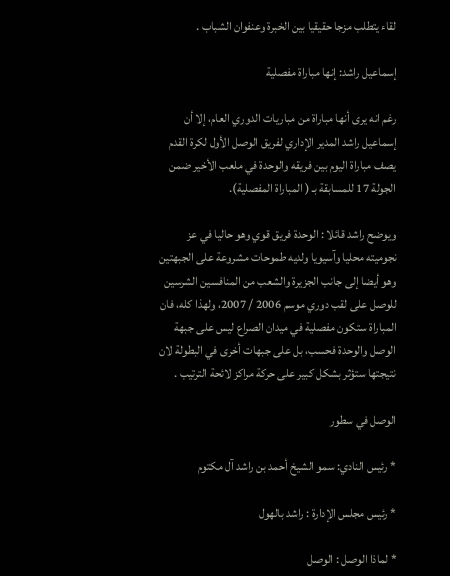لقاء يتطلب مزجا حقيقيا بين الخبرة وعنفوان الشباب .

إسماعيل راشد: إنها مباراة مفصلية

رغم انه يرى أنها مباراة من مباريات الدوري العام، إلا أن إسماعيل راشد المدير الإداري لفريق الوصل الأول لكرة القدم يصف مباراة اليوم بين فريقه والوحدة في ملعب الأخير ضمن الجولة 17 للمسابقة بـ ( المباراة المفصلية).

ويوضح راشد قائلا : الوحدة فريق قوي وهو حاليا في عز نجوميته محليا وآسيويا ولديه طموحات مشروعة على الجبهتين وهو أيضا إلى جانب الجزيرة والشعب من المنافسين الشرسين للوصل على لقب دوري موسم 2006 / 2007، ولهذا كله، فان المباراة ستكون مفصلية في ميدان الصراع ليس على جبهة الوصل والوحدة فحسب، بل على جبهات أخرى في البطولة لان نتيجتها ستؤثر بشكل كبير على حركة مراكز لائحة الترتيب .

الوصل في سطور

* رئيس النادي: سمو الشيخ أحمد بن راشد آل مكتوم

* رئيس مجلس الإدارة : راشد بالهول

* لماذا الوصل : الوصل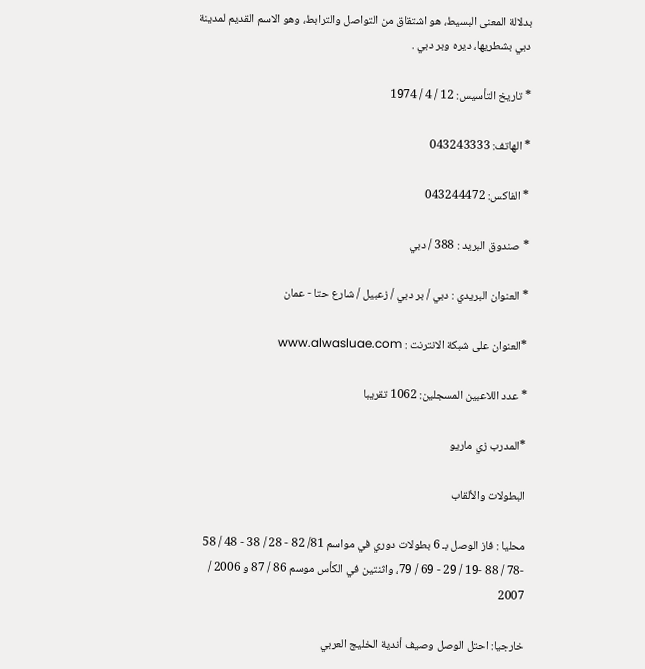بدلالة المعنى البسيط، هو اشتقاق من التواصل والترابط، وهو الاسم القديم لمدينة دبي بشطريها، ديره وبر دبي .

* تاريخ التأسيس: 12 / 4 / 1974

* الهاتف: 043243333

* الفاكس: 043244472

* صندوق البريد : 388 / دبي

* العنوان البريدي : دبي / بر دبي / زعبيل / شارع حتا - عمان

*العنوان على شبكة الانترنت : www.alwasluae.com

* عدد اللاعبين المسجلين: 1062 تقريبا

*المدرب زي ماريو

البطولات والألقاب

محليا : فاز الوصل بـ 6 بطولات دوري في مواسم 81/ 82 - 28 / 38 - 48 / 58 -78 / 88 -19 / 29 - 69 / 79، واثنتين في الكأس موسم 86 / 87 و 2006 / 2007

خارجيا: احتل الوصل وصيف أندية الخليج العربي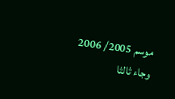موسم 2005/ 2006 وجاء ثالثا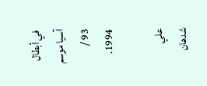في أبطال آسيا موسم 93 / 1994.

علي شدهان